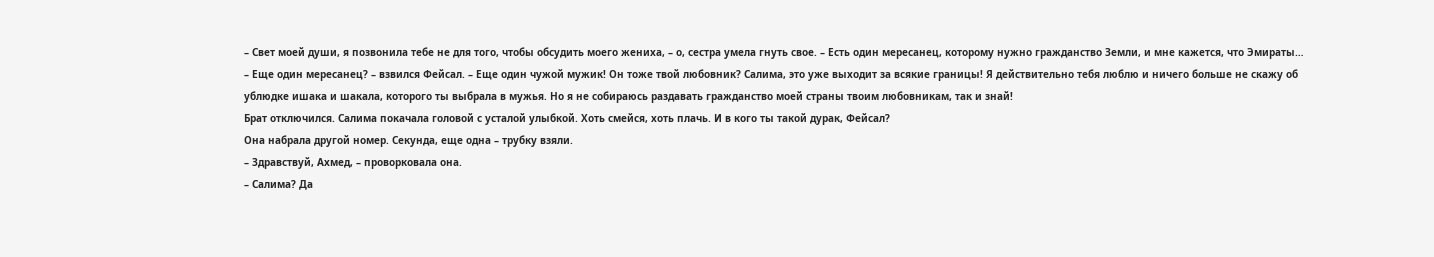– Свет моей души, я позвонила тебе не для того, чтобы обсудить моего жениха, – о, сестра умела гнуть свое. – Есть один мересанец, которому нужно гражданство Земли, и мне кажется, что Эмираты…
– Еще один мересанец? – взвился Фейсал. – Еще один чужой мужик! Он тоже твой любовник? Салима, это уже выходит за всякие границы! Я действительно тебя люблю и ничего больше не скажу об ублюдке ишака и шакала, которого ты выбрала в мужья. Но я не собираюсь раздавать гражданство моей страны твоим любовникам, так и знай!
Брат отключился. Салима покачала головой с усталой улыбкой. Хоть смейся, хоть плачь. И в кого ты такой дурак, Фейсал?
Она набрала другой номер. Секунда, еще одна – трубку взяли.
– Здравствуй, Ахмед, – проворковала она.
– Салима? Да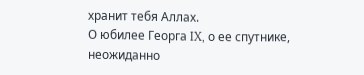хранит тебя Аллах.
О юбилее Георга IX, о ее спутнике, неожиданно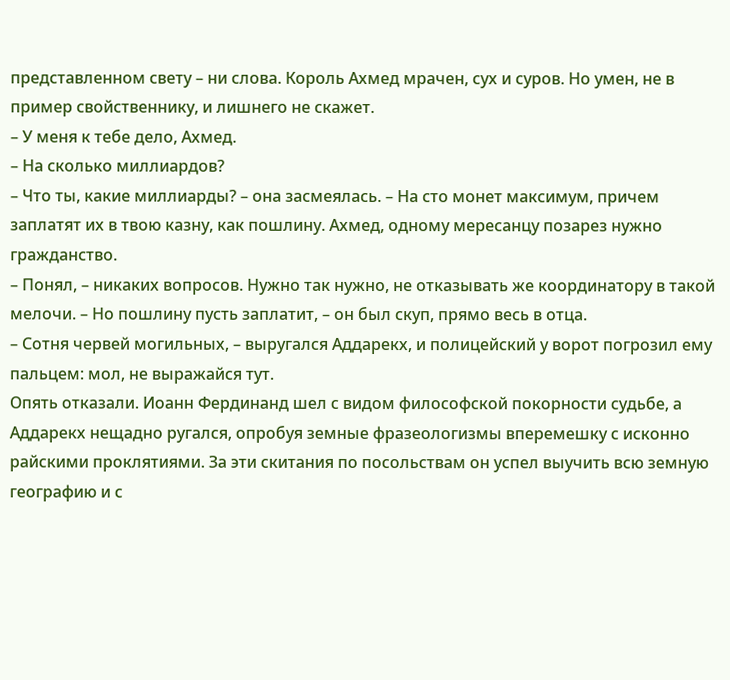представленном свету – ни слова. Король Ахмед мрачен, сух и суров. Но умен, не в пример свойственнику, и лишнего не скажет.
– У меня к тебе дело, Ахмед.
– На сколько миллиардов?
– Что ты, какие миллиарды? – она засмеялась. – На сто монет максимум, причем заплатят их в твою казну, как пошлину. Ахмед, одному мересанцу позарез нужно гражданство.
– Понял, – никаких вопросов. Нужно так нужно, не отказывать же координатору в такой мелочи. – Но пошлину пусть заплатит, – он был скуп, прямо весь в отца.
– Сотня червей могильных, – выругался Аддарекх, и полицейский у ворот погрозил ему пальцем: мол, не выражайся тут.
Опять отказали. Иоанн Фердинанд шел с видом философской покорности судьбе, а Аддарекх нещадно ругался, опробуя земные фразеологизмы вперемешку с исконно райскими проклятиями. За эти скитания по посольствам он успел выучить всю земную географию и с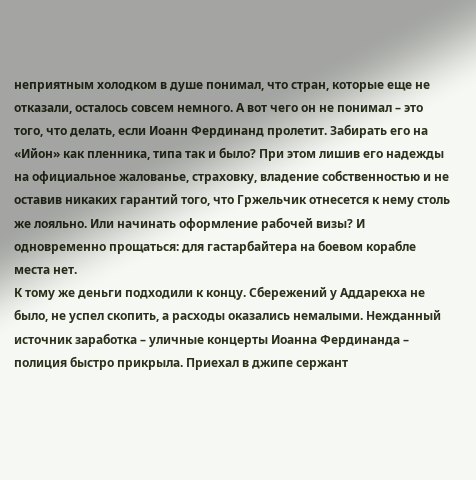неприятным холодком в душе понимал, что стран, которые еще не отказали, осталось совсем немного. А вот чего он не понимал – это того, что делать, если Иоанн Фердинанд пролетит. Забирать его на «Ийон» как пленника, типа так и было? При этом лишив его надежды на официальное жалованье, страховку, владение собственностью и не оставив никаких гарантий того, что Гржельчик отнесется к нему столь же лояльно. Или начинать оформление рабочей визы? И одновременно прощаться: для гастарбайтера на боевом корабле места нет.
К тому же деньги подходили к концу. Сбережений у Аддарекха не было, не успел скопить, а расходы оказались немалыми. Нежданный источник заработка – уличные концерты Иоанна Фердинанда – полиция быстро прикрыла. Приехал в джипе сержант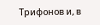Трифонов и, в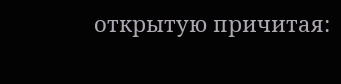открытую причитая: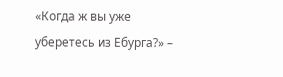«Когда ж вы уже уберетесь из Ебурга?» –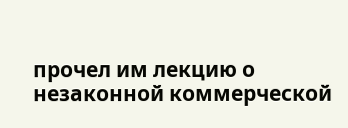прочел им лекцию о незаконной коммерческой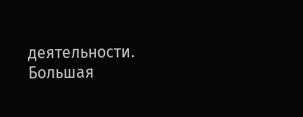деятельности. Большая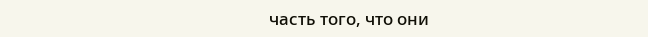часть того, что они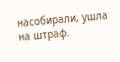насобирали, ушла на штраф.